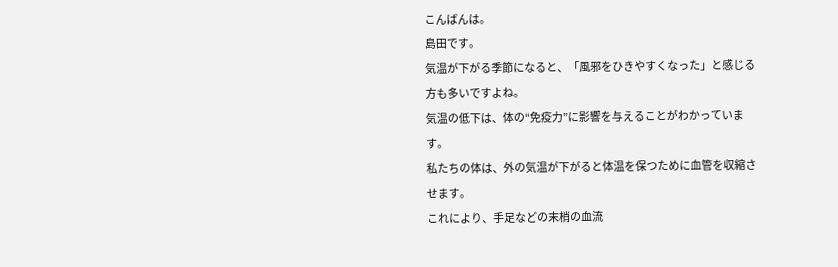こんばんは。
島田です。
気温が下がる季節になると、「風邪をひきやすくなった」と感じる方も多いですよね。
気温の低下は、体の“免疫力”に影響を与えることがわかっています。
私たちの体は、外の気温が下がると体温を保つために血管を収縮させます。
これにより、手足などの末梢の血流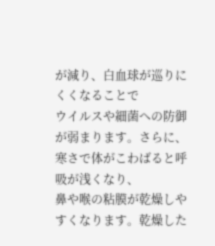が減り、白血球が巡りにくくなることで
ウイルスや細菌への防御が弱まります。さらに、寒さで体がこわばると呼吸が浅くなり、
鼻や喉の粘膜が乾燥しやすくなります。乾燥した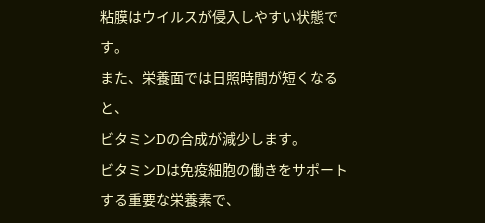粘膜はウイルスが侵入しやすい状態です。
また、栄養面では日照時間が短くなると、
ビタミンDの合成が減少します。
ビタミンDは免疫細胞の働きをサポートする重要な栄養素で、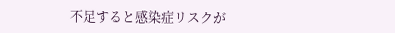不足すると感染症リスクが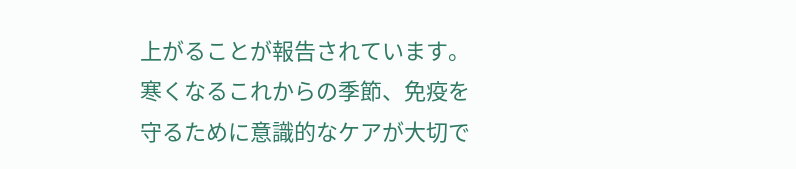上がることが報告されています。
寒くなるこれからの季節、免疫を守るために意識的なケアが大切で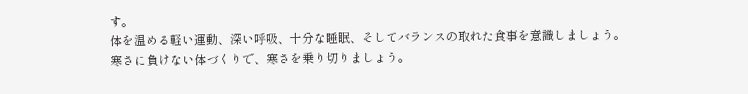す。
体を温める軽い運動、深い呼吸、十分な睡眠、そしてバランスの取れた食事を意識しましょう。
寒さに負けない体づくりで、寒さを乗り切りましょう。